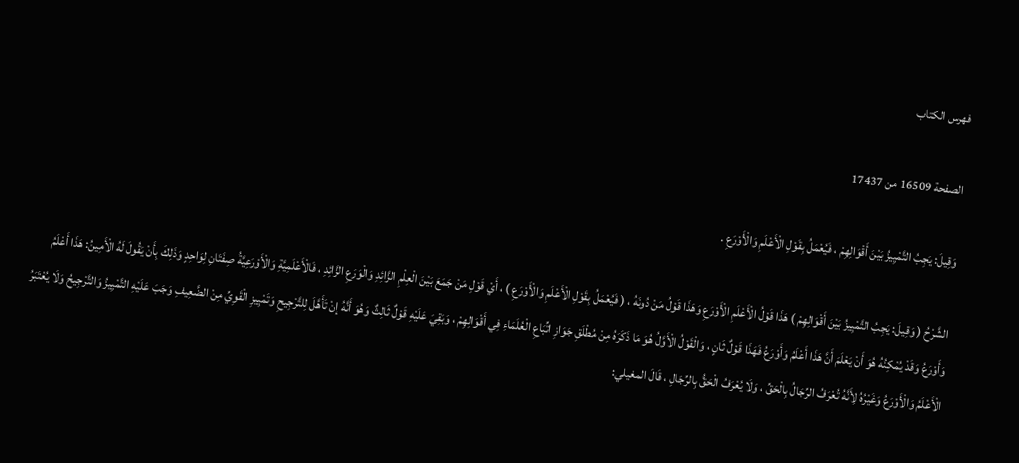فهرس الكتاب

الصفحة 16509 من 17437

وَقِيلَ: يَجِبُ التَّمْيِيزُ بَيْنَ أَقْوَالِهِمْ ، فَيُعْمَلُ بِقَوْلِ الْأَعْلَمِ وَالْأَوْرَعِ .

الشَّرْحُ ( وَقِيلَ: يَجِبُ التَّمْيِيزُ بَيْنَ أَقْوَالِهِمْ ) هَذَا قَوْلُ الْأَعْلَمِ الْأَوْرَعِ وَهَذَا قَوْلُ مَنْ دُونَهُ ، ( فَيُعْمَلُ بِقَوْلِ الْأَعْلَمِ وَالْأَوْرَعِ ) ، أَيْ قَوْلِ مَنْ جَمَعَ بَيْنَ الْعِلْمِ الزَّائِدِ وَالْوَرَعِ الزَّائِدِ ، فَالْأَعْلَمِيَّةِ وَالْأَوْرَعِيَّةُ صِفَتَانِ لِوَاحِدٍ وَذَلِكَ بِأَنْ يَقُولَ لَهُ الْأَمِينُ: هَذَا أَعْلَمُ وَأَوْرَعُ وَقَدْ يُمْكِنُهُ هُوَ أَنْ يَعْلَمَ أَنَّ هَذَا أَعْلَمُ وَأَوْرَعُ فَهَذَا قَوْلٌ ثَانٍ ، وَالْقَوْلُ الْأَوَّلُ هُوَ مَا ذَكَرَهُ مِنْ مُطْلَقِ جَوَازِ اتِّبَاعِ الْعُلَمَاءِ فِي أَقْوَالِهِمْ ، وَبَقِيَ عَلَيْهِ قَوْلٌ ثَالِثٌ وَهُوَ أَنَّهُ إنْ تَأَهَّلَ لِلتَّرْجِيحِ وَتَمْيِيزِ الْقَوِيِّ مِنْ الضَّعِيفِ وَجَبَ عَلَيْهِ التَّمْيِيزُ وَالتَّرْجِيحُ وَلَا يُعْتَبَرُ الْأَعْلَمُ وَالْأَوْرَعُ وَغَيْرُهُ لِأَنَّهُ تُعْرَفُ الرِّجَالُ بِالْحَقِّ ، وَلَا يُعْرَفُ الْحَقُّ بِالرِّجَالِ ، قَالَ المغيلي: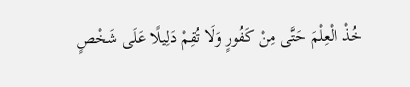خُذْ الْعِلْمَ حَتَّى مِنْ كَفُورٍ وَلَا تُقِمْ دَلِيلًا عَلَى شَخْصٍ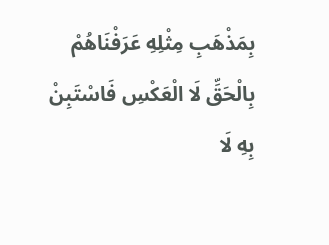بِمَذْهَبِ مِثْلِهِ عَرَفْنَاهُمْ بِالْحَقِّ لَا الْعَكْسِ فَاسْتَبِنْ بِهِ لَا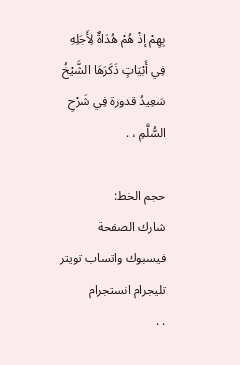بِهِمْ إذْ هُمْ هُدَاةٌ لِأَجَلِهِ فِي أَبْيَاتٍ ذَكَرَهَا الشَّيْخُ سَعِيدُ قدورة فِي شَرْحِ السُّلَّمِ ، .

حجم الخط:
شارك الصفحة
فيسبوك واتساب تويتر تليجرام انستجرام
. .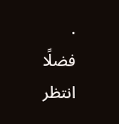.
فضلًا انتظر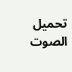تحميل الصوت